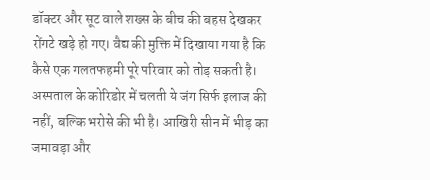डॉक्टर और सूट वाले शख्स के बीच की बहस देखकर रोंगटे खड़े हो गए। वैद्य की मुक्ति में दिखाया गया है कि कैसे एक गलतफहमी पूरे परिवार को तोड़ सकती है। अस्पताल के कोरिडोर में चलती ये जंग सिर्फ इलाज की नहीं, बल्कि भरोसे की भी है। आखिरी सीन में भीड़ का जमावड़ा और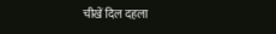चीखें दिल दहला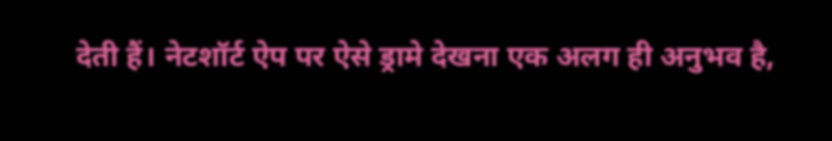देती हैं। नेटशॉर्ट ऐप पर ऐसे ड्रामे देखना एक अलग ही अनुभव है,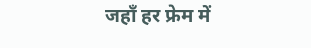जहाँ हर फ्रेम में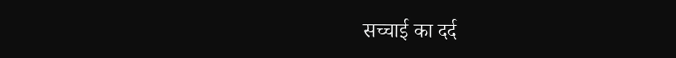सच्चाई का दर्द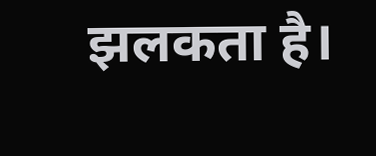झलकता है।